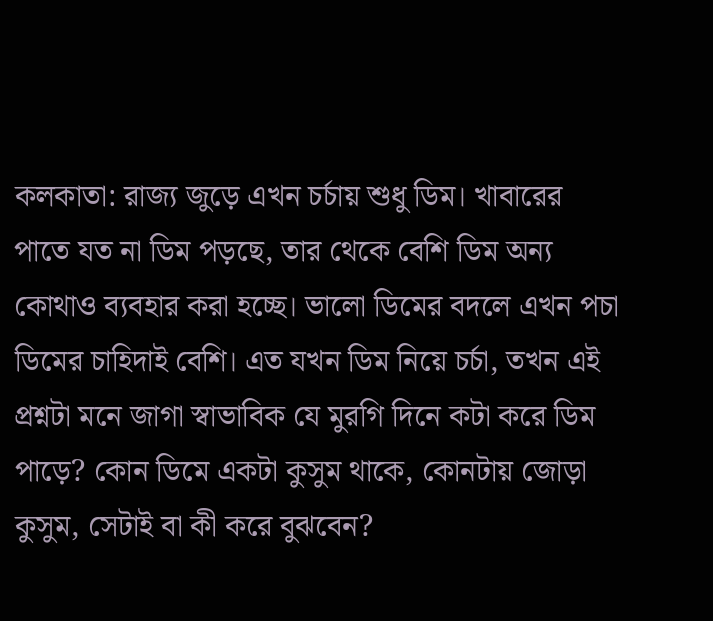কলকাতা: রাজ্য জুড়ে এখন চর্চায় শুধু ডিম। খাবারের পাতে যত না ডিম পড়ছে, তার থেকে বেশি ডিম অন্য কোথাও ব্যবহার করা হচ্ছে। ভালো ডিমের বদলে এখন পচা ডিমের চাহিদাই বেশি। এত যখন ডিম নিয়ে চর্চা, তখন এই প্রশ্নটা মনে জাগা স্বাভাবিক যে মুরগি দিনে কটা করে ডিম পাড়ে? কোন ডিমে একটা কুসুম থাকে, কোনটায় জোড়া কুসুম, সেটাই বা কী করে বুঝবেন?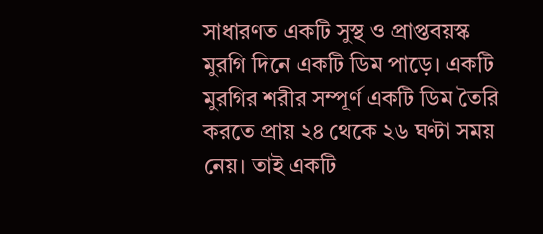সাধারণত একটি সুস্থ ও প্রাপ্তবয়স্ক মুরগি দিনে একটি ডিম পাড়ে। একটি মুরগির শরীর সম্পূর্ণ একটি ডিম তৈরি করতে প্রায় ২৪ থেকে ২৬ ঘণ্টা সময় নেয়। তাই একটি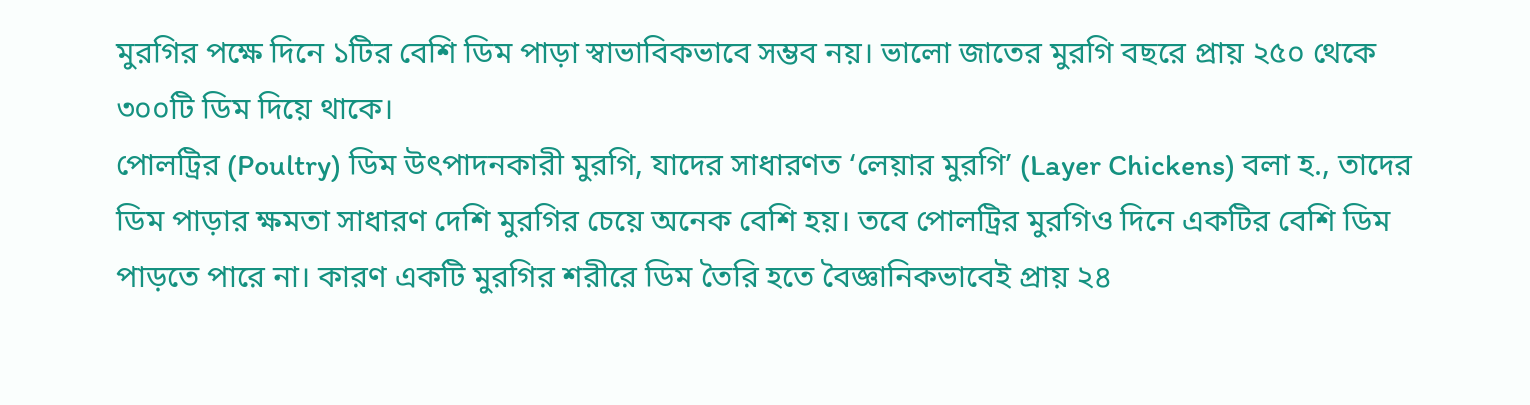মুরগির পক্ষে দিনে ১টির বেশি ডিম পাড়া স্বাভাবিকভাবে সম্ভব নয়। ভালো জাতের মুরগি বছরে প্রায় ২৫০ থেকে ৩০০টি ডিম দিয়ে থাকে।
পোলট্রির (Poultry) ডিম উৎপাদনকারী মুরগি, যাদের সাধারণত ‘লেয়ার মুরগি’ (Layer Chickens) বলা হ., তাদের ডিম পাড়ার ক্ষমতা সাধারণ দেশি মুরগির চেয়ে অনেক বেশি হয়। তবে পোলট্রির মুরগিও দিনে একটির বেশি ডিম পাড়তে পারে না। কারণ একটি মুরগির শরীরে ডিম তৈরি হতে বৈজ্ঞানিকভাবেই প্রায় ২৪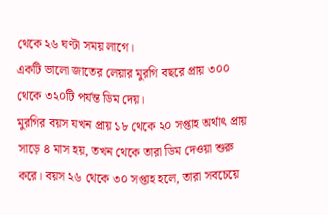থেকে ২৬ ঘণ্টা সময় লাগে।
একটি ভালো জাতের লেয়ার মুরগি বছরে প্রায় ৩০০ থেকে ৩২০টি পর্যন্ত ডিম দেয়।
মুরগির বয়স যখন প্রায় ১৮ থেকে ২০ সপ্তাহ অর্থাৎ প্রায় সাড়ে ৪ মাস হয়, তখন থেকে তারা ডিম দেওয়া শুরু করে। বয়স ২৬ থেকে ৩০ সপ্তাহ হলে, তারা সবচেয়ে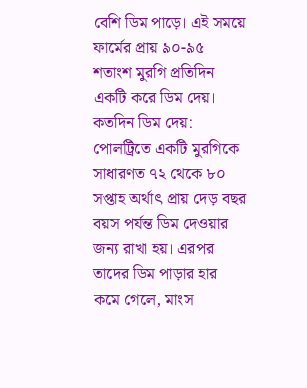বেশি ডিম পাড়ে। এই সময়ে ফার্মের প্রায় ৯০-৯৫ শতাংশ মুরগি প্রতিদিন একটি করে ডিম দেয়।
কতদিন ডিম দেয়: পোলট্রিতে একটি মুরগিকে সাধারণত ৭২ থেকে ৮০ সপ্তাহ অর্থাৎ প্রায় দেড় বছর বয়স পর্যন্ত ডিম দেওয়ার জন্য রাখা হয়। এরপর তাদের ডিম পাড়ার হার কমে গেলে, মাংস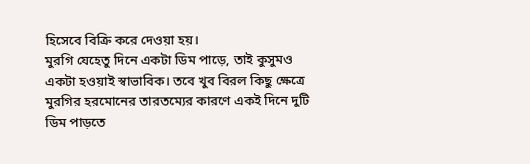হিসেবে বিক্রি করে দেওয়া হয়।
মুরগি যেহেতু দিনে একটা ডিম পাড়ে, তাই কুসুমও একটা হওয়াই স্বাভাবিক। তবে খুব বিরল কিছু ক্ষেত্রে মুরগির হরমোনের তারতম্যের কারণে একই দিনে দুটি ডিম পাড়তে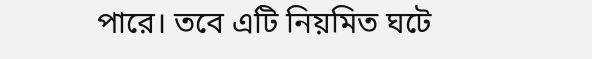পারে। তবে এটি নিয়মিত ঘটে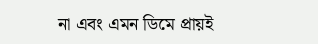না এবং এমন ডিমে প্রায়ই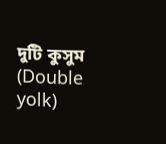দুটি কুসুম (Double yolk)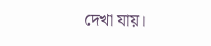দেখা যায়।